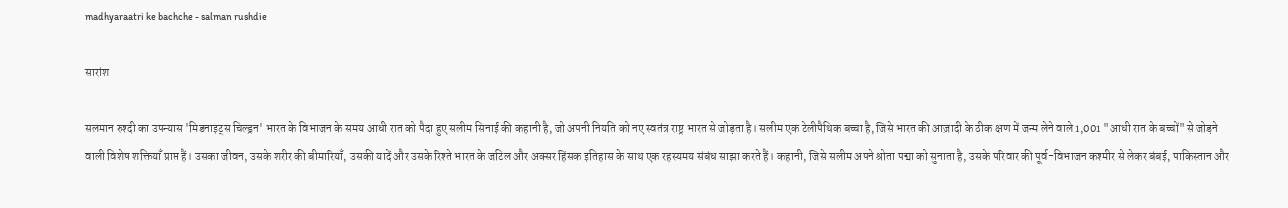madhyaraatri ke bachche - salman rushdie

सारांश

सलमान रुश्दी का उपन्यास 'मिडनाइट्स चिल्ड्रन' भारत के विभाजन के समय आधी रात को पैदा हुए सलीम सिनाई की कहानी है, जो अपनी नियति को नए स्वतंत्र राष्ट्र भारत से जोड़ता है। सलीम एक टेलीपैथिक बच्चा है, जिसे भारत की आज़ादी के ठीक क्षण में जन्म लेने वाले 1,001 "आधी रात के बच्चों" से जोड़ने वाली विशेष शक्तियाँ प्राप्त हैं। उसका जीवन, उसके शरीर की बीमारियाँ, उसकी यादें और उसके रिश्ते भारत के जटिल और अक्सर हिंसक इतिहास के साथ एक रहस्यमय संबंध साझा करते हैं। कहानी, जिसे सलीम अपने श्रोता पद्मा को सुनाता है, उसके परिवार की पूर्व-विभाजन कश्मीर से लेकर बंबई, पाकिस्तान और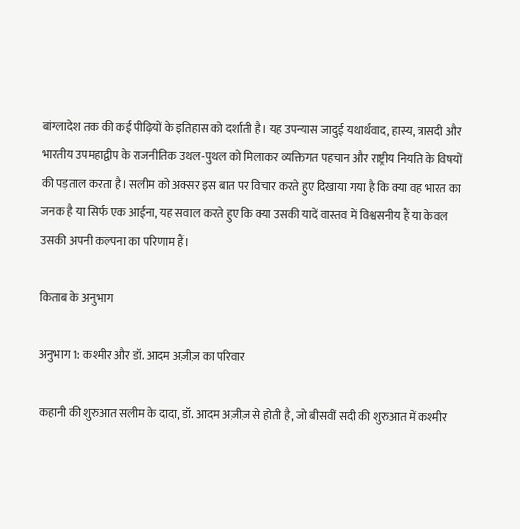बांग्लादेश तक की कई पीढ़ियों के इतिहास को दर्शाती है। यह उपन्यास जादुई यथार्थवाद, हास्य, त्रासदी और भारतीय उपमहाद्वीप के राजनीतिक उथल-पुथल को मिलाकर व्यक्तिगत पहचान और राष्ट्रीय नियति के विषयों की पड़ताल करता है। सलीम को अक्सर इस बात पर विचार करते हुए दिखाया गया है कि क्या वह भारत का जनक है या सिर्फ एक आईना, यह सवाल करते हुए कि क्या उसकी यादें वास्तव में विश्वसनीय हैं या केवल उसकी अपनी कल्पना का परिणाम हैं।

किताब के अनुभाग

अनुभाग 1: कश्मीर और डॉ. आदम अज़ीज़ का परिवार

कहानी की शुरुआत सलीम के दादा, डॉ. आदम अज़ीज़ से होती है, जो बीसवीं सदी की शुरुआत में कश्मीर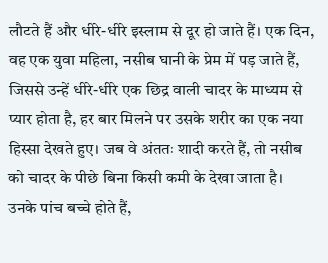लौटते हैं और धीरे-धीरे इस्लाम से दूर हो जाते हैं। एक दिन, वह एक युवा महिला, नसीब घानी के प्रेम में पड़ जाते हैं, जिससे उन्हें धीरे-धीरे एक छिद्र वाली चादर के माध्यम से प्यार होता है, हर बार मिलने पर उसके शरीर का एक नया हिस्सा देखते हुए। जब वे अंततः शादी करते हैं, तो नसीब को चादर के पीछे बिना किसी कमी के देखा जाता है। उनके पांच बच्चे होते हैं,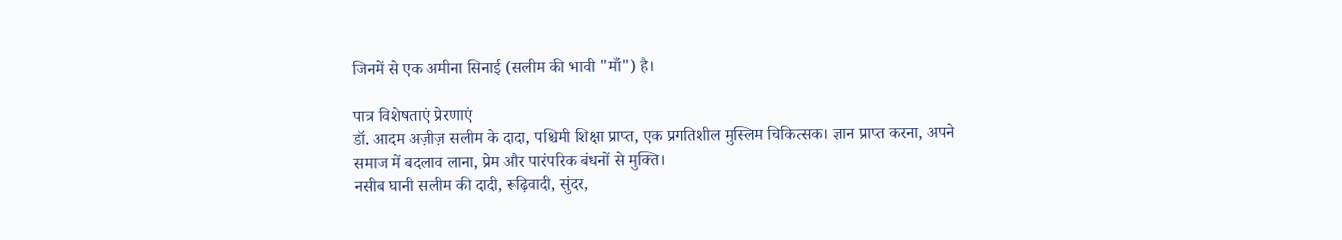जिनमें से एक अमीना सिनाई (सलीम की भावी "माँ") है।

पात्र विशेषताएं प्रेरणाएं
डॉ. आदम अज़ीज़ सलीम के दादा, पश्चिमी शिक्षा प्राप्त, एक प्रगतिशील मुस्लिम चिकित्सक। ज्ञान प्राप्त करना, अपने समाज में बदलाव लाना, प्रेम और पारंपरिक बंधनों से मुक्ति।
नसीब घानी सलीम की दादी, रूढ़िवादी, सुंदर,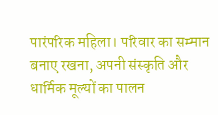पारंपरिक महिला। परिवार का सम्मान बनाए रखना, अपनी संस्कृति और धार्मिक मूल्यों का पालन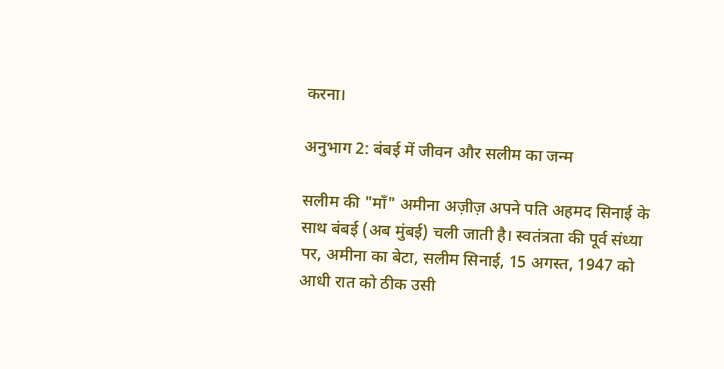करना।

अनुभाग 2: बंबई में जीवन और सलीम का जन्म

सलीम की "माँ" अमीना अज़ीज़ अपने पति अहमद सिनाई के साथ बंबई (अब मुंबई) चली जाती है। स्वतंत्रता की पूर्व संध्या पर, अमीना का बेटा, सलीम सिनाई, 15 अगस्त, 1947 को आधी रात को ठीक उसी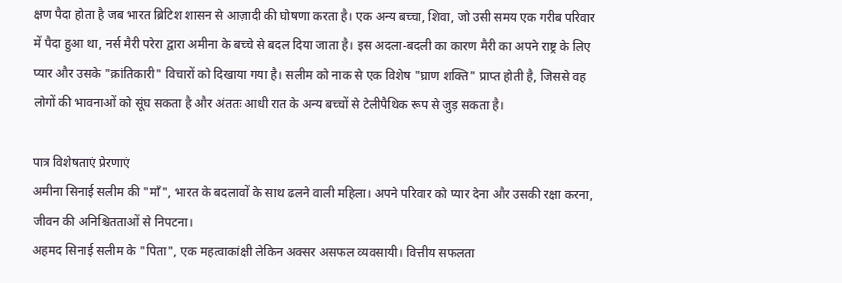क्षण पैदा होता है जब भारत ब्रिटिश शासन से आज़ादी की घोषणा करता है। एक अन्य बच्चा, शिवा, जो उसी समय एक गरीब परिवार में पैदा हुआ था, नर्स मैरी परेरा द्वारा अमीना के बच्चे से बदल दिया जाता है। इस अदला-बदली का कारण मैरी का अपने राष्ट्र के लिए प्यार और उसके "क्रांतिकारी" विचारों को दिखाया गया है। सलीम को नाक से एक विशेष "घ्राण शक्ति" प्राप्त होती है, जिससे वह लोगों की भावनाओं को सूंघ सकता है और अंततः आधी रात के अन्य बच्चों से टेलीपैथिक रूप से जुड़ सकता है।

पात्र विशेषताएं प्रेरणाएं
अमीना सिनाई सलीम की "माँ", भारत के बदलावों के साथ ढलने वाली महिला। अपने परिवार को प्यार देना और उसकी रक्षा करना, जीवन की अनिश्चितताओं से निपटना।
अहमद सिनाई सलीम के "पिता", एक महत्वाकांक्षी लेकिन अक्सर असफल व्यवसायी। वित्तीय सफलता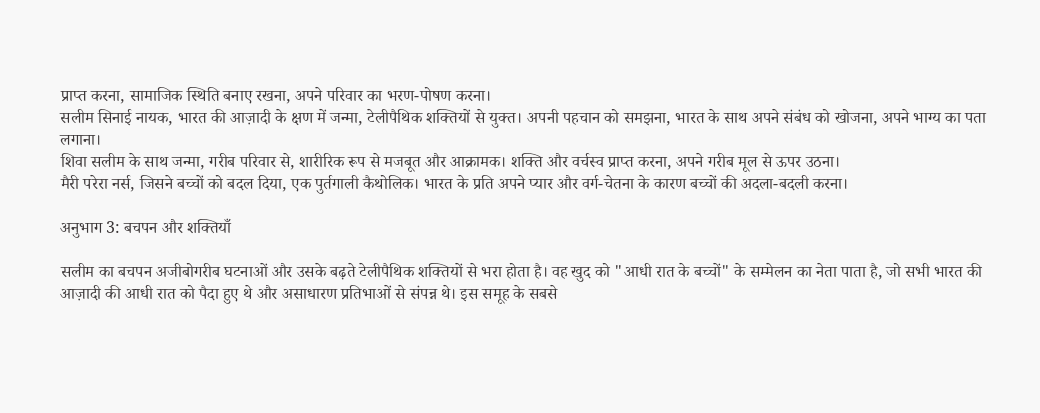प्राप्त करना, सामाजिक स्थिति बनाए रखना, अपने परिवार का भरण-पोषण करना।
सलीम सिनाई नायक, भारत की आज़ादी के क्षण में जन्मा, टेलीपैथिक शक्तियों से युक्त। अपनी पहचान को समझना, भारत के साथ अपने संबंध को खोजना, अपने भाग्य का पता लगाना।
शिवा सलीम के साथ जन्मा, गरीब परिवार से, शारीरिक रूप से मजबूत और आक्रामक। शक्ति और वर्चस्व प्राप्त करना, अपने गरीब मूल से ऊपर उठना।
मैरी परेरा नर्स, जिसने बच्चों को बदल दिया, एक पुर्तगाली कैथोलिक। भारत के प्रति अपने प्यार और वर्ग-चेतना के कारण बच्चों की अदला-बदली करना।

अनुभाग 3: बचपन और शक्तियाँ

सलीम का बचपन अजीबोगरीब घटनाओं और उसके बढ़ते टेलीपैथिक शक्तियों से भरा होता है। वह खुद को "आधी रात के बच्चों" के सम्मेलन का नेता पाता है, जो सभी भारत की आज़ादी की आधी रात को पैदा हुए थे और असाधारण प्रतिभाओं से संपन्न थे। इस समूह के सबसे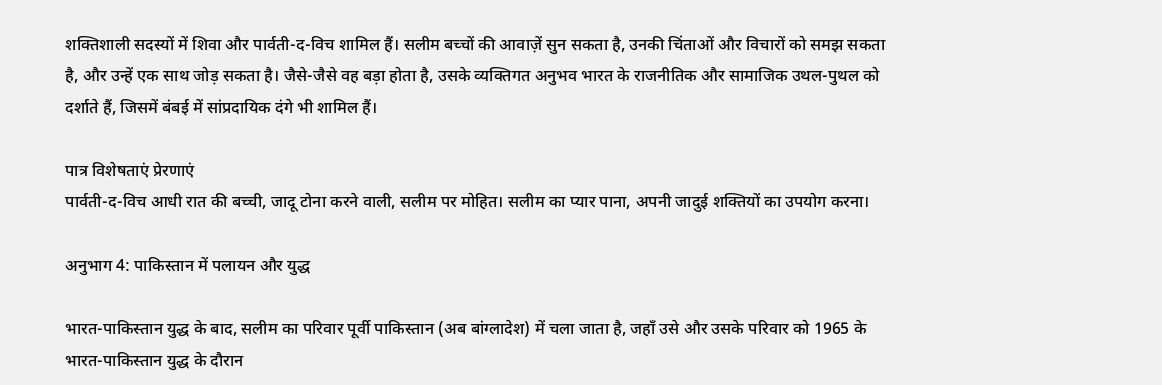शक्तिशाली सदस्यों में शिवा और पार्वती-द-विच शामिल हैं। सलीम बच्चों की आवाज़ें सुन सकता है, उनकी चिंताओं और विचारों को समझ सकता है, और उन्हें एक साथ जोड़ सकता है। जैसे-जैसे वह बड़ा होता है, उसके व्यक्तिगत अनुभव भारत के राजनीतिक और सामाजिक उथल-पुथल को दर्शाते हैं, जिसमें बंबई में सांप्रदायिक दंगे भी शामिल हैं।

पात्र विशेषताएं प्रेरणाएं
पार्वती-द-विच आधी रात की बच्ची, जादू टोना करने वाली, सलीम पर मोहित। सलीम का प्यार पाना, अपनी जादुई शक्तियों का उपयोग करना।

अनुभाग 4: पाकिस्तान में पलायन और युद्ध

भारत-पाकिस्तान युद्ध के बाद, सलीम का परिवार पूर्वी पाकिस्तान (अब बांग्लादेश) में चला जाता है, जहाँ उसे और उसके परिवार को 1965 के भारत-पाकिस्तान युद्ध के दौरान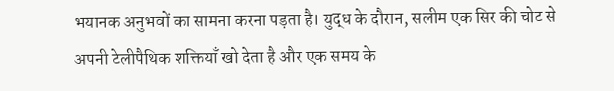भयानक अनुभवों का सामना करना पड़ता है। युद्ध के दौरान, सलीम एक सिर की चोट से अपनी टेलीपैथिक शक्तियाँ खो देता है और एक समय के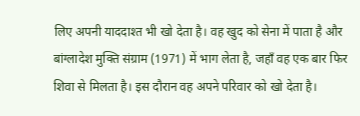लिए अपनी याददाश्त भी खो देता है। वह खुद को सेना में पाता है और बांग्लादेश मुक्ति संग्राम (1971) में भाग लेता है, जहाँ वह एक बार फिर शिवा से मिलता है। इस दौरान वह अपने परिवार को खो देता है।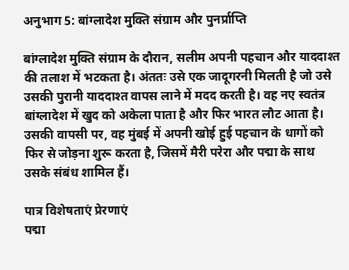अनुभाग 5: बांग्लादेश मुक्ति संग्राम और पुनर्प्राप्ति

बांग्लादेश मुक्ति संग्राम के दौरान, सलीम अपनी पहचान और याददाश्त की तलाश में भटकता है। अंततः उसे एक जादूगरनी मिलती है जो उसे उसकी पुरानी याददाश्त वापस लाने में मदद करती है। वह नए स्वतंत्र बांग्लादेश में खुद को अकेला पाता है और फिर भारत लौट आता है। उसकी वापसी पर, वह मुंबई में अपनी खोई हुई पहचान के धागों को फिर से जोड़ना शुरू करता है, जिसमें मैरी परेरा और पद्मा के साथ उसके संबंध शामिल हैं।

पात्र विशेषताएं प्रेरणाएं
पद्मा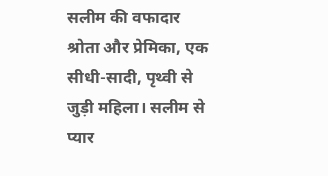सलीम की वफादार श्रोता और प्रेमिका, एक सीधी-सादी, पृथ्वी से जुड़ी महिला। सलीम से प्यार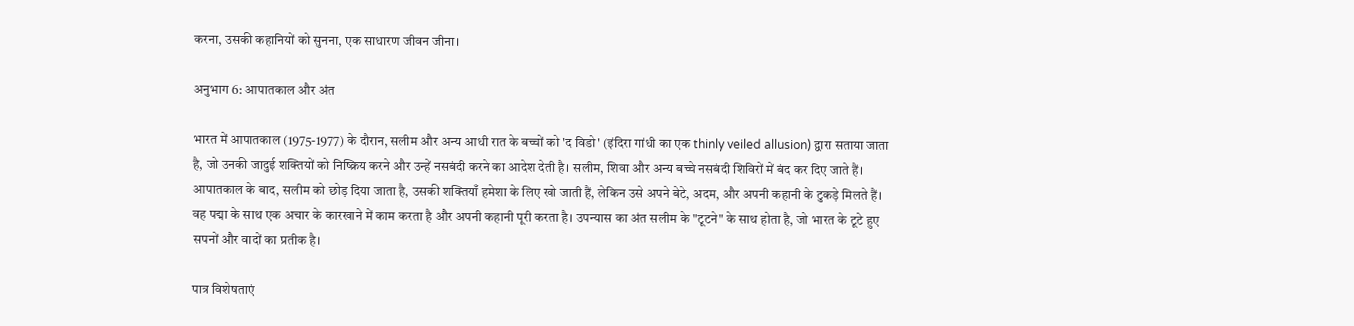करना, उसकी कहानियों को सुनना, एक साधारण जीवन जीना।

अनुभाग 6: आपातकाल और अंत

भारत में आपातकाल (1975-1977) के दौरान, सलीम और अन्य आधी रात के बच्चों को 'द विडो' (इंदिरा गांधी का एक thinly veiled allusion) द्वारा सताया जाता है, जो उनकी जादुई शक्तियों को निष्क्रिय करने और उन्हें नसबंदी करने का आदेश देती है। सलीम, शिवा और अन्य बच्चे नसबंदी शिविरों में बंद कर दिए जाते हैं। आपातकाल के बाद, सलीम को छोड़ दिया जाता है, उसकी शक्तियाँ हमेशा के लिए खो जाती हैं, लेकिन उसे अपने बेटे, अदम, और अपनी कहानी के टुकड़े मिलते हैं। वह पद्मा के साथ एक अचार के कारखाने में काम करता है और अपनी कहानी पूरी करता है। उपन्यास का अंत सलीम के "टूटने" के साथ होता है, जो भारत के टूटे हुए सपनों और वादों का प्रतीक है।

पात्र विशेषताएं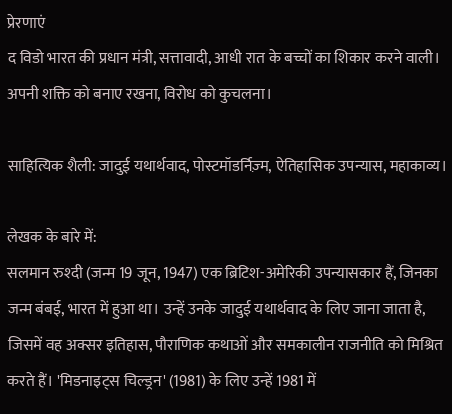प्रेरणाएं
द विडो भारत की प्रधान मंत्री, सत्तावादी, आधी रात के बच्चों का शिकार करने वाली। अपनी शक्ति को बनाए रखना, विरोध को कुचलना।

साहित्यिक शैली: जादुई यथार्थवाद, पोस्टमॉडर्निज़्म, ऐतिहासिक उपन्यास, महाकाव्य।

लेखक के बारे में:
सलमान रुश्दी (जन्म 19 जून, 1947) एक ब्रिटिश-अमेरिकी उपन्यासकार हैं, जिनका जन्म बंबई, भारत में हुआ था। उन्हें उनके जादुई यथार्थवाद के लिए जाना जाता है, जिसमें वह अक्सर इतिहास, पौराणिक कथाओं और समकालीन राजनीति को मिश्रित करते हैं। 'मिडनाइट्स चिल्ड्रन' (1981) के लिए उन्हें 1981 में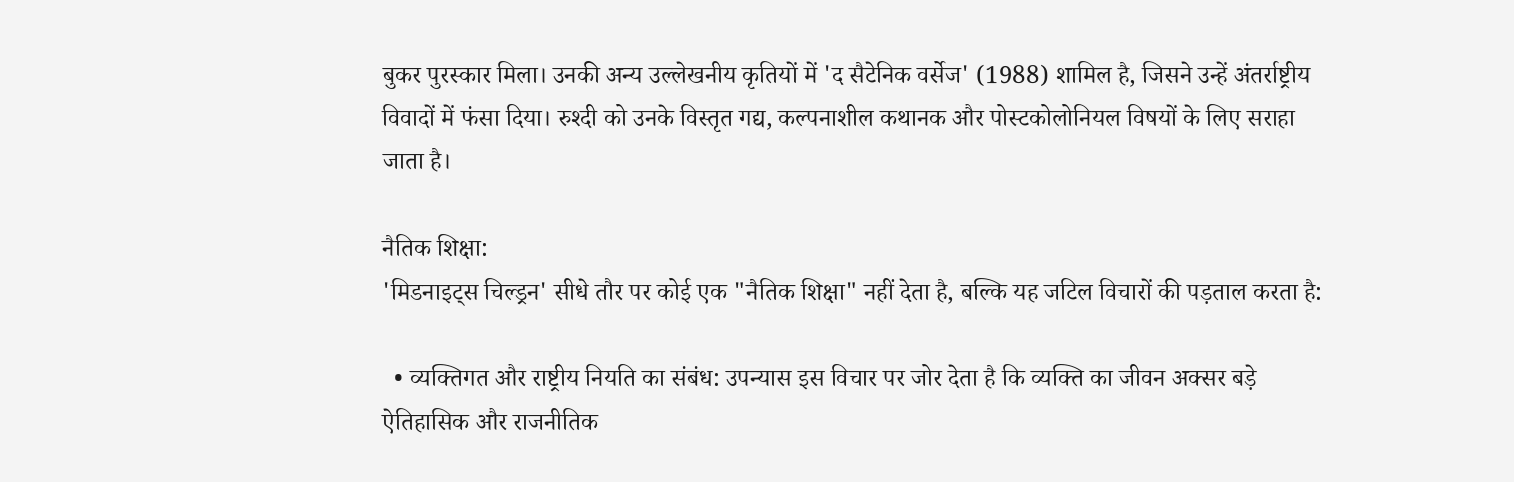बुकर पुरस्कार मिला। उनकी अन्य उल्लेखनीय कृतियों में 'द सैटेनिक वर्सेज' (1988) शामिल है, जिसने उन्हें अंतर्राष्ट्रीय विवादों में फंसा दिया। रुश्दी को उनके विस्तृत गद्य, कल्पनाशील कथानक और पोस्टकोलोनियल विषयों के लिए सराहा जाता है।

नैतिक शिक्षा:
'मिडनाइट्स चिल्ड्रन' सीधे तौर पर कोई एक "नैतिक शिक्षा" नहीं देता है, बल्कि यह जटिल विचारों की पड़ताल करता है:

  • व्यक्तिगत और राष्ट्रीय नियति का संबंध: उपन्यास इस विचार पर जोर देता है कि व्यक्ति का जीवन अक्सर बड़े ऐतिहासिक और राजनीतिक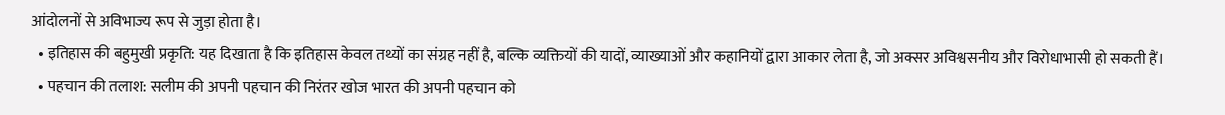आंदोलनों से अविभाज्य रूप से जुड़ा होता है।
  • इतिहास की बहुमुखी प्रकृति: यह दिखाता है कि इतिहास केवल तथ्यों का संग्रह नहीं है, बल्कि व्यक्तियों की यादों, व्याख्याओं और कहानियों द्वारा आकार लेता है, जो अक्सर अविश्वसनीय और विरोधाभासी हो सकती हैं।
  • पहचान की तलाश: सलीम की अपनी पहचान की निरंतर खोज भारत की अपनी पहचान को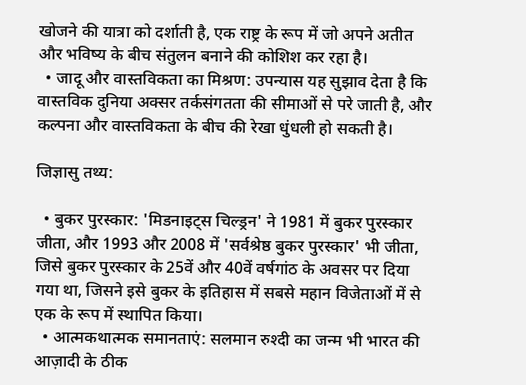खोजने की यात्रा को दर्शाती है, एक राष्ट्र के रूप में जो अपने अतीत और भविष्य के बीच संतुलन बनाने की कोशिश कर रहा है।
  • जादू और वास्तविकता का मिश्रण: उपन्यास यह सुझाव देता है कि वास्तविक दुनिया अक्सर तर्कसंगतता की सीमाओं से परे जाती है, और कल्पना और वास्तविकता के बीच की रेखा धुंधली हो सकती है।

जिज्ञासु तथ्य:

  • बुकर पुरस्कार: 'मिडनाइट्स चिल्ड्रन' ने 1981 में बुकर पुरस्कार जीता, और 1993 और 2008 में 'सर्वश्रेष्ठ बुकर पुरस्कार' भी जीता, जिसे बुकर पुरस्कार के 25वें और 40वें वर्षगांठ के अवसर पर दिया गया था, जिसने इसे बुकर के इतिहास में सबसे महान विजेताओं में से एक के रूप में स्थापित किया।
  • आत्मकथात्मक समानताएं: सलमान रुश्दी का जन्म भी भारत की आज़ादी के ठीक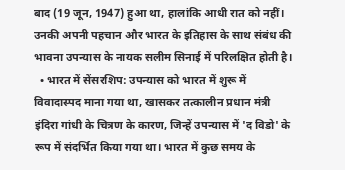बाद (19 जून, 1947) हुआ था, हालांकि आधी रात को नहीं। उनकी अपनी पहचान और भारत के इतिहास के साथ संबंध की भावना उपन्यास के नायक सलीम सिनाई में परिलक्षित होती है।
  • भारत में सेंसरशिप: उपन्यास को भारत में शुरू में विवादास्पद माना गया था, खासकर तत्कालीन प्रधान मंत्री इंदिरा गांधी के चित्रण के कारण, जिन्हें उपन्यास में 'द विडो' के रूप में संदर्भित किया गया था। भारत में कुछ समय के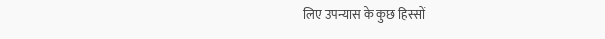लिए उपन्यास के कुछ हिस्सों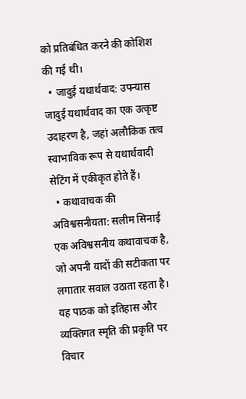को प्रतिबंधित करने की कोशिश की गई थी।
  • जादुई यथार्थवाद: उपन्यास जादुई यथार्थवाद का एक उत्कृष्ट उदाहरण है, जहां अलौकिक तत्व स्वाभाविक रूप से यथार्थवादी सेटिंग में एकीकृत होते हैं।
  • कथावाचक की अविश्वसनीयता: सलीम सिनाई एक अविश्वसनीय कथावाचक है, जो अपनी यादों की सटीकता पर लगातार सवाल उठाता रहता है। यह पाठक को इतिहास और व्यक्तिगत स्मृति की प्रकृति पर विचार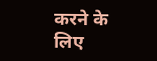करने के लिए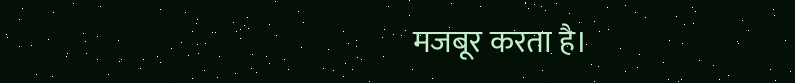मजबूर करता है।